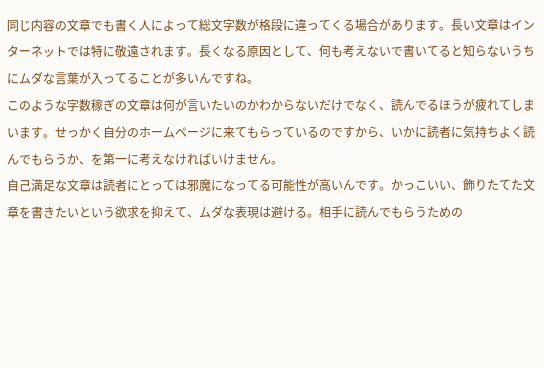同じ内容の文章でも書く人によって総文字数が格段に違ってくる場合があります。長い文章はインターネットでは特に敬遠されます。長くなる原因として、何も考えないで書いてると知らないうちにムダな言葉が入ってることが多いんですね。
このような字数稼ぎの文章は何が言いたいのかわからないだけでなく、読んでるほうが疲れてしまいます。せっかく自分のホームページに来てもらっているのですから、いかに読者に気持ちよく読んでもらうか、を第一に考えなければいけません。
自己満足な文章は読者にとっては邪魔になってる可能性が高いんです。かっこいい、飾りたてた文章を書きたいという欲求を抑えて、ムダな表現は避ける。相手に読んでもらうための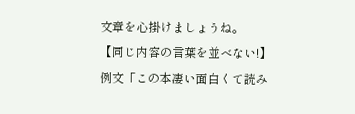文章を心掛けましょうね。
【同じ内容の言葉を並べない!】
例文「この本凄い面白くて読み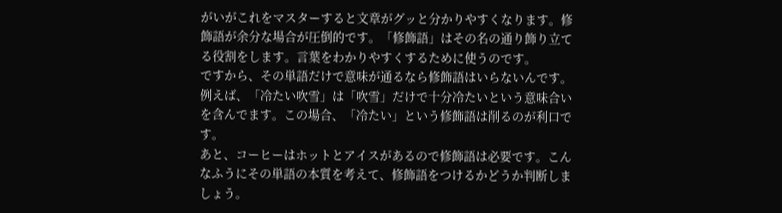がいがこれをマスターすると文章がグッと分かりやすくなります。修飾語が余分な場合が圧倒的です。「修飾語」はその名の通り飾り立てる役割をします。言葉をわかりやすくするために使うのです。
ですから、その単語だけで意味が通るなら修飾語はいらないんです。例えば、「冷たい吹雪」は「吹雪」だけで十分冷たいという意味合いを含んでます。この場合、「冷たい」という修飾語は削るのが利口です。
あと、コーヒーはホットとアイスがあるので修飾語は必要です。こんなふうにその単語の本質を考えて、修飾語をつけるかどうか判断しましょう。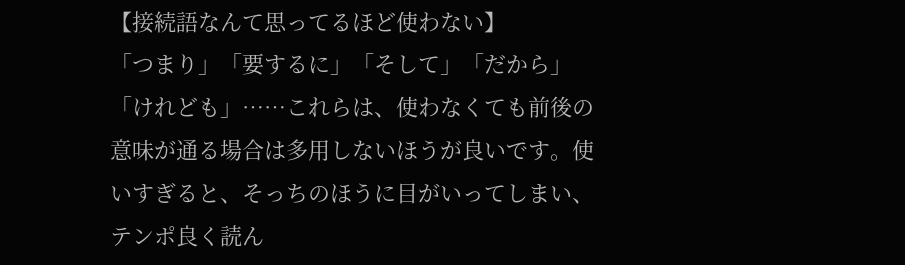【接続語なんて思ってるほど使わない】
「つまり」「要するに」「そして」「だから」「けれども」……これらは、使わなくても前後の意味が通る場合は多用しないほうが良いです。使いすぎると、そっちのほうに目がいってしまい、テンポ良く読ん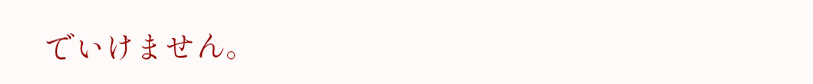でいけません。